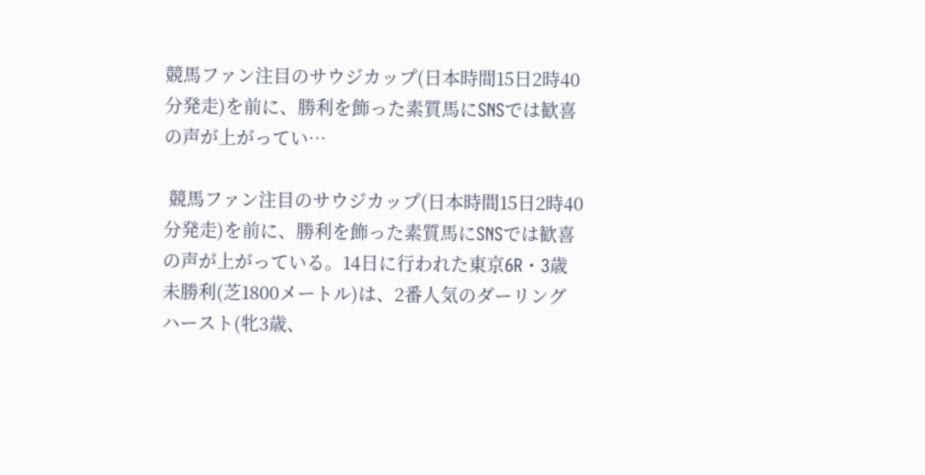競馬ファン注目のサウジカップ(日本時間15日2時40分発走)を前に、勝利を飾った素質馬にSNSでは歓喜の声が上がってい…

 競馬ファン注目のサウジカップ(日本時間15日2時40分発走)を前に、勝利を飾った素質馬にSNSでは歓喜の声が上がっている。14日に行われた東京6R・3歳未勝利(芝1800メートル)は、2番人気のダーリングハースト(牝3歳、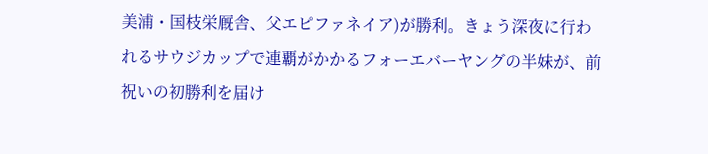美浦・国枝栄厩舎、父エピファネイア)が勝利。きょう深夜に行われるサウジカップで連覇がかかるフォーエバーヤングの半妹が、前祝いの初勝利を届け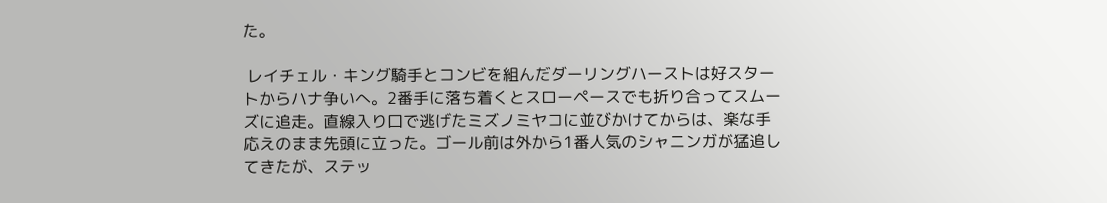た。

 レイチェル・キング騎手とコンビを組んだダーリングハーストは好スタートからハナ争いへ。2番手に落ち着くとスローペースでも折り合ってスムーズに追走。直線入り口で逃げたミズノミヤコに並びかけてからは、楽な手応えのまま先頭に立った。ゴール前は外から1番人気のシャニンガが猛追してきたが、ステッ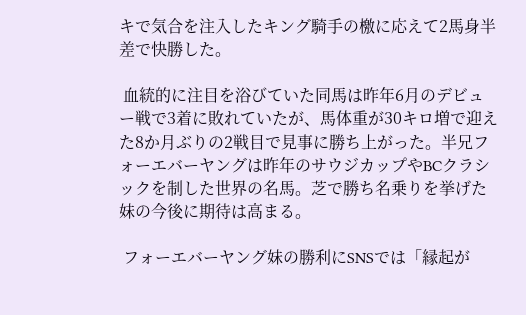キで気合を注入したキング騎手の檄に応えて2馬身半差で快勝した。

 血統的に注目を浴びていた同馬は昨年6月のデビュー戦で3着に敗れていたが、馬体重が30キロ増で迎えた8か月ぶりの2戦目で見事に勝ち上がった。半兄フォーエバーヤングは昨年のサウジカップやBCクラシックを制した世界の名馬。芝で勝ち名乗りを挙げた妹の今後に期待は高まる。

 フォーエバーヤング妹の勝利にSNSでは「縁起が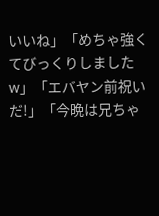いいね」「めちゃ強くてびっくりしましたw」「エバヤン前祝いだ!」「今晩は兄ちゃ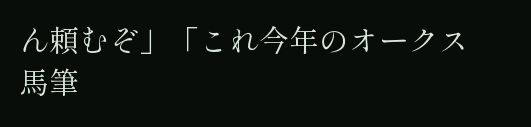ん頼むぞ」「これ今年のオークス馬筆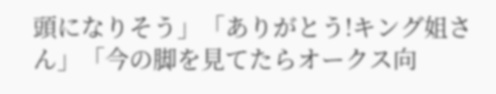頭になりそう」「ありがとう!キング姐さん」「今の脚を見てたらオークス向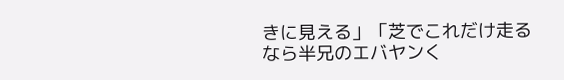きに見える」「芝でこれだけ走るなら半兄のエバヤンく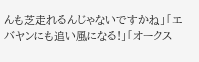んも芝走れるんじゃないですかね」「エバヤンにも追い風になる!」「オークス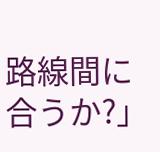路線間に合うか?」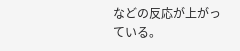などの反応が上がっている。